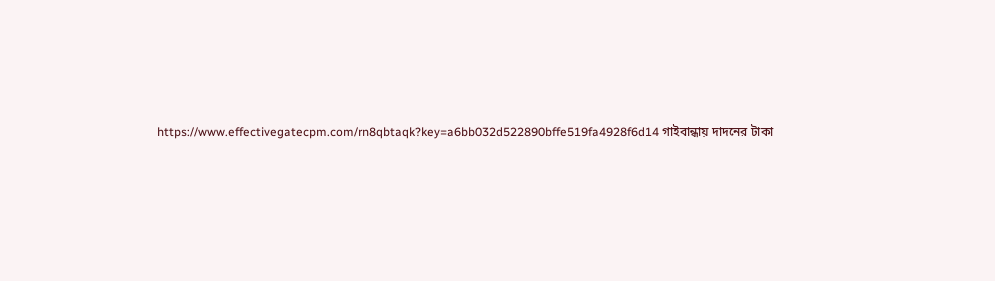https://www.effectivegatecpm.com/rn8qbtaqk?key=a6bb032d522890bffe519fa4928f6d14 গাইবান্ধায় দাদনের টাকা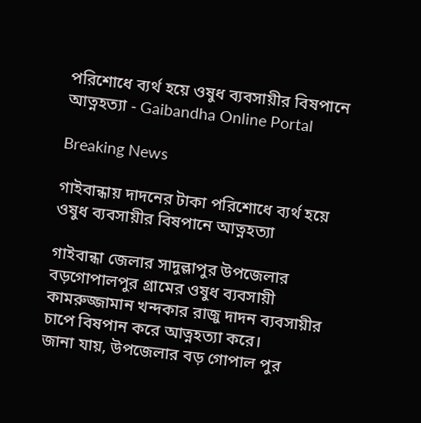পরিশোধে ব্যর্থ হয়ে ওষুধ ব্যবসায়ীর বিষপানে আত্নহত্যা - Gaibandha Online Portal

Breaking News

গাইবান্ধায় দাদনের টাকা পরিশোধে ব্যর্থ হয়ে ওষুধ ব্যবসায়ীর বিষপানে আত্নহত্যা

গাইবান্ধা জেলার সাদুল্লাপুর উপজেলার বড়গোপালপুর গ্রামের ওষুধ ব্যবসায়ী কামরুজ্জামান খন্দকার রাজু দাদন ব্যবসায়ীর চাপে বিষপান করে আত্নহত্যা করে।
জানা যায়, উপজেলার বড় গোপাল পুর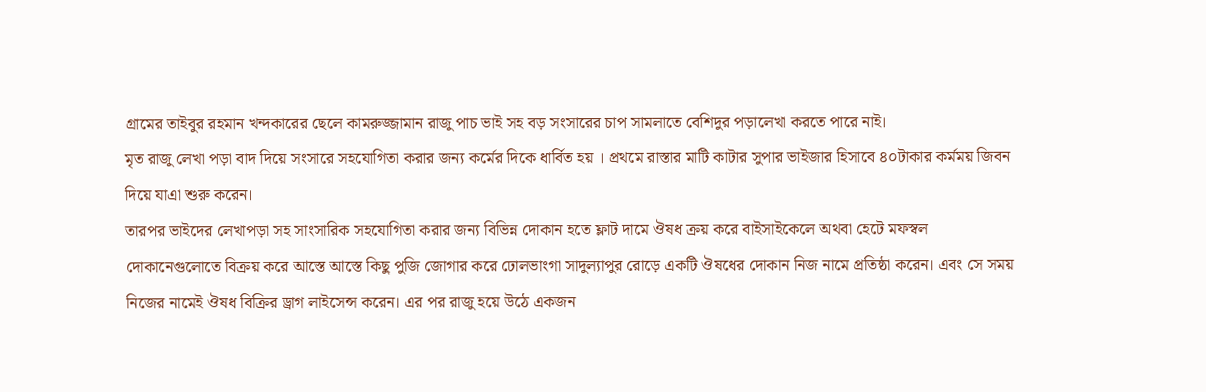গ্রামের তাইবুর রহমান খন্দকারের ছেলে কামরুজ্জামান রাজু পাচ ভাই সহ বড় সংসারের চাপ সামলাতে বেশিদুর পড়ালেখা করতে পারে নাই।
মৃত রাজু লেখা পড়া বাদ দিয়ে সংসারে সহযোগিতা করার জন্য কর্মের দিকে ধার্বিত হয় । প্রথমে রাস্তার মাটি কাটার সুপার ভাইজার হিসাবে ৪০টাকার কর্মময় জিবন দিয়ে যাএা শুরু করেন।
তারপর ভাইদের লেখাপড়া সহ সাংসারিক সহযোগিতা করার জন্য বিভিন্ন দোকান হতে ফ্লাট দামে ঔষধ ক্রয় করে বাইসাইকেলে অথবা হেটে মফস্বল
দোকানেগুলোতে বিক্রয় করে আস্তে আস্তে কিছু পুজি জোগার করে ঢোলভাংগা সাদুল্যাপুর রোড়ে একটি ঔষধের দোকান নিজ নামে প্রতিষ্ঠা করেন। এবং সে সময় নিজের নামেই ঔষধ বিক্রির ড্রাগ লাইসেন্স করেন। এর পর রাজু হয়ে উঠে একজন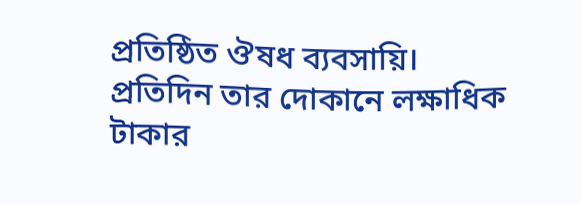প্রতিষ্ঠিত ঔষধ ব্যবসায়ি।
প্রতিদিন তার দোকানে লক্ষাধিক টাকার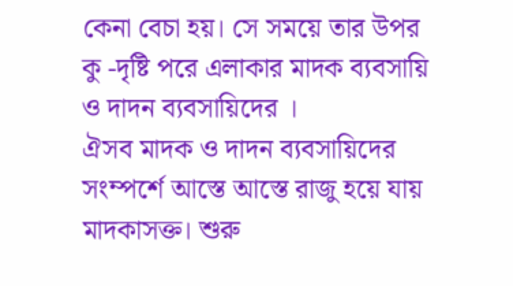কেনা বেচা হয়। সে সময়ে তার উপর কু -দৃষ্টি পরে এলাকার মাদক ব্যবসায়ি ও দাদন ব্যবসায়িদের ।
ঐসব মাদক ও দাদন ব্যবসায়িদের সংম্পর্শে আস্তে আস্তে রাজু হয়ে যায় মাদকাসক্ত। শুরু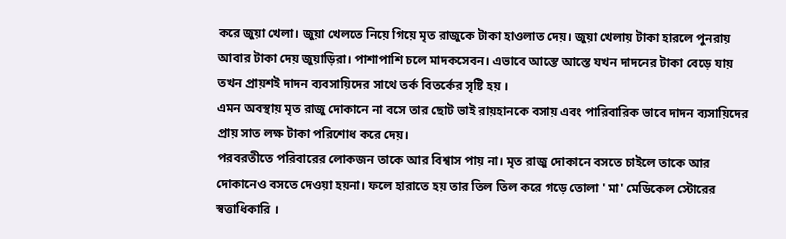করে জুয়া খেলা। জুয়া খেলতে নিয়ে গিয়ে মৃত রাজুকে টাকা হাওলাত দেয়। জুয়া খেলায় টাকা হারলে পুনরায় আবার টাকা দেয় জুয়াড়িরা। পাশাপাশি চলে মাদকসেবন। এভাবে আস্তে আস্তে যখন দাদনের টাকা বেড়ে যায় তখন প্রায়শই দাদন ব্যবসায়িদের সাথে তর্ক বিতর্কের সৃষ্টি হয় ।
এমন অবস্থায় মৃত রাজু দোকানে না বসে তার ছোট ভাই রায়হানকে বসায় এবং পারিবারিক ভাবে দাদন ব্যসায়িদের প্রায় সাত লক্ষ টাকা পরিশোধ করে দেয়।
পরবরতীতে পরিবারের লোকজন তাকে আর বিশ্বাস পায় না। মৃত রাজু দোকানে বসতে চাইলে তাকে আর দোকানেও বসতে দেওয়া হয়না। ফলে হারাতে হয় তার তিল তিল করে গড়ে তোলা ' মা' মেডিকেল স্টোরের স্বত্তাধিকারি ।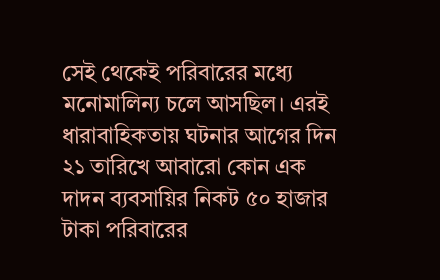সেই থেকেই পরিবারের মধ্যে মনোমালিন্য চলে আসছিল। এরই ধারাবাহিকতায় ঘটনার আগের দিন ২১ তারিখে আবারো কোন এক দাদন ব্যবসায়ির নিকট ৫০ হাজার টাকা পরিবারের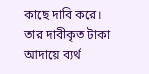কাছে দাবি করে।
তার দাবীকৃত টাকা আদায়ে ব্যর্থ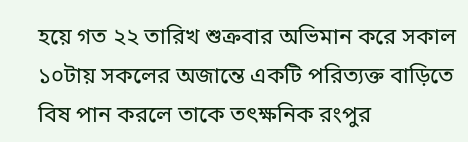হয়ে গত ২২ তারিখ শুক্রবার অভিমান করে সকাল ১০টায় সকলের অজান্তে একটি পরিত্যক্ত বাড়িতে বিষ পান করলে তাকে তৎক্ষনিক রংপুর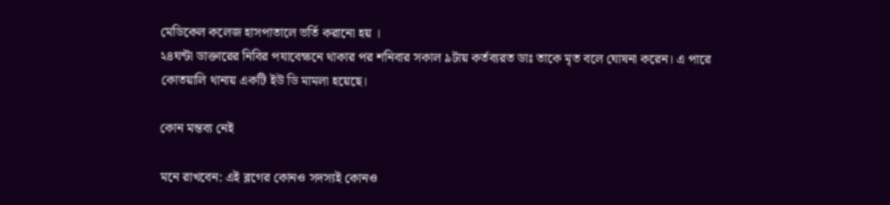মেডিকেল কলেজ হাসপাতালে ভর্তি করানো হয় ।
২৪ঘন্টা ডাক্তারের নিবির পযাবেক্ষনে থাকার পর শনিবার সকাল ৯টায় কর্তব্যরত ডাঃ তাকে মৃত বলে ঘোষনা করেন। এ পারে কোতয়ালি থানায় একটি ইউ ডি মামলা হয়েছে।

কোন মন্তব্য নেই

মনে রাখবেন: এই ব্লগের কোনও সদস্যই কোনও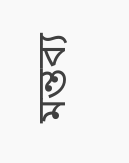মন্তব্য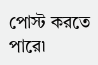পোস্ট করতে পারে৷